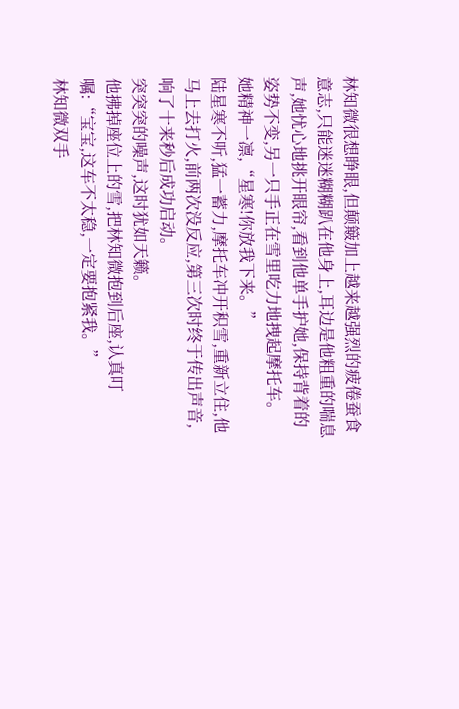林知微很想睁眼,但颠簸加上越来越强烈的疲倦蚕食意志,只能迷迷糊糊趴在他身上,耳边是他粗重的喘息声,她忧心地挑开眼帘,看到他单手护她,保持背着的姿势不变,另一只手正在雪里吃力地拽起摩托车。
她精神一凛,“星寒!你放我下来。”
陆星寒不听,猛一蓄力,摩托车冲开积雪,重新立住,他马上去打火,前两次没反应,第三次时终于传出声音,响了十来秒后成功启动。
突突突的噪声,这时犹如天籁。
他拂掉座位上的雪,把林知微抱到后座,认真叮嘱:“宝宝,这车不太稳,一定要抱紧我。”
林知微双手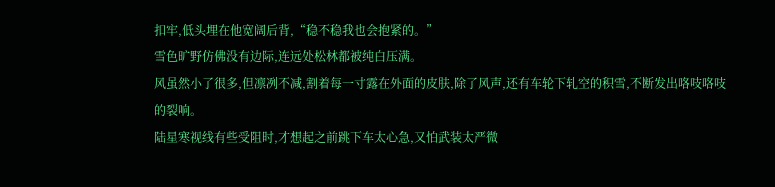扣牢,低头埋在他宽阔后背,“稳不稳我也会抱紧的。”
雪色旷野仿佛没有边际,连远处松林都被纯白压满。
风虽然小了很多,但凛冽不减,割着每一寸露在外面的皮肤,除了风声,还有车轮下轧空的积雪,不断发出咯吱咯吱的裂响。
陆星寒视线有些受阻时,才想起之前跳下车太心急,又怕武装太严微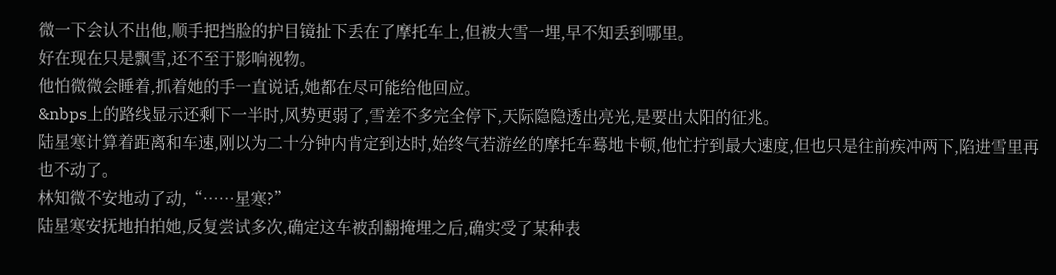微一下会认不出他,顺手把挡脸的护目镜扯下丢在了摩托车上,但被大雪一埋,早不知丢到哪里。
好在现在只是飘雪,还不至于影响视物。
他怕微微会睡着,抓着她的手一直说话,她都在尽可能给他回应。
&nbps上的路线显示还剩下一半时,风势更弱了,雪差不多完全停下,天际隐隐透出亮光,是要出太阳的征兆。
陆星寒计算着距离和车速,刚以为二十分钟内肯定到达时,始终气若游丝的摩托车蓦地卡顿,他忙拧到最大速度,但也只是往前疾冲两下,陷进雪里再也不动了。
林知微不安地动了动,“……星寒?”
陆星寒安抚地拍拍她,反复尝试多次,确定这车被刮翻掩埋之后,确实受了某种表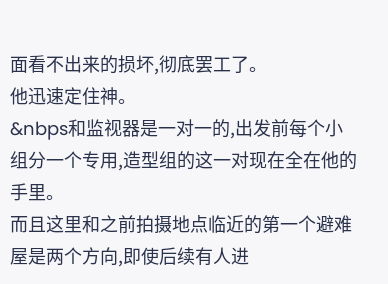面看不出来的损坏,彻底罢工了。
他迅速定住神。
&nbps和监视器是一对一的,出发前每个小组分一个专用,造型组的这一对现在全在他的手里。
而且这里和之前拍摄地点临近的第一个避难屋是两个方向,即使后续有人进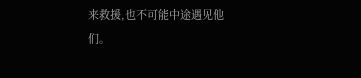来救援,也不可能中途遇见他们。